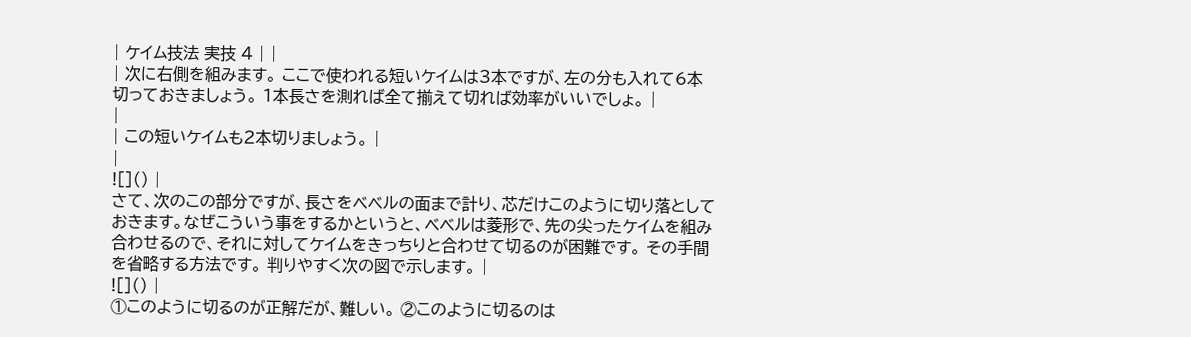| ケイム技法 実技 4 | |
| 次に右側を組みます。 ここで使われる短いケイムは3本ですが、左の分も入れて6本切っておきましょう。 1本長さを測れば全て揃えて切れば効率がいいでしょ。 |
|
| この短いケイムも2本切りましょう。 |
|
![]() |
さて、次のこの部分ですが、長さをベベルの面まで計り、芯だけこのように切り落としておきます。なぜこういう事をするかというと、ベベルは菱形で、先の尖ったケイムを組み合わせるので、それに対してケイムをきっちりと合わせて切るのが困難です。 その手間を省略する方法です。 判りやすく次の図で示します。 |
![]() |
①このように切るのが正解だが、難しい。 ②このように切るのは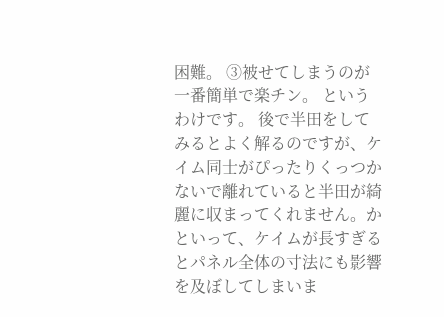困難。 ③被せてしまうのが一番簡単で楽チン。 というわけです。 後で半田をしてみるとよく解るのですが、ケイム同士がぴったりくっつかないで離れていると半田が綺麗に収まってくれません。かといって、ケイムが長すぎるとパネル全体の寸法にも影響を及ぼしてしまいま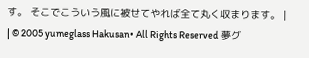す。 そこでこういう風に被せてやれば全て丸く収まります。 |
| © 2005 yumeglass Hakusan• All Rights Reserved 夢グ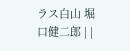ラス白山 堀口健二郎 | |